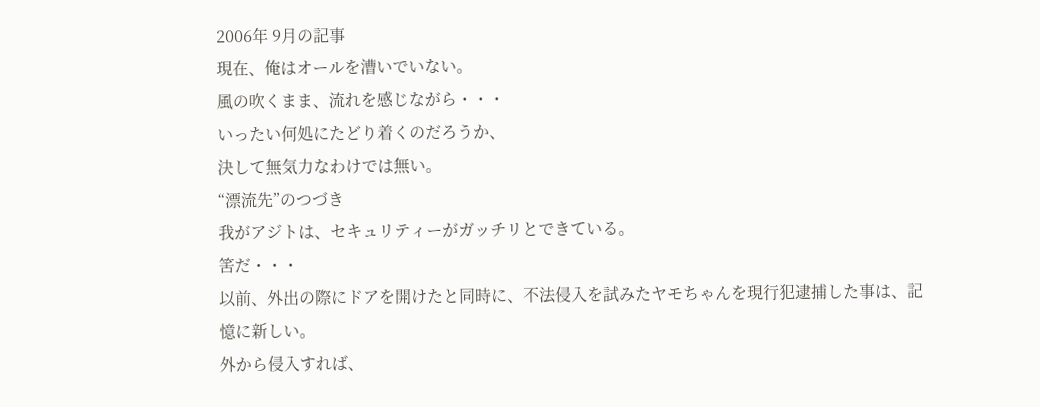2006年 9月の記事
現在、俺はオールを漕いでいない。
風の吹くまま、流れを感じながら・・・
いったい何処にたどり着くのだろうか、
決して無気力なわけでは無い。
“漂流先”のつづき
我がアジトは、セキュリティーがガッチリとできている。
筈だ・・・
以前、外出の際にドアを開けたと同時に、不法侵入を試みたヤモちゃんを現行犯逮捕した事は、記憶に新しい。
外から侵入すれば、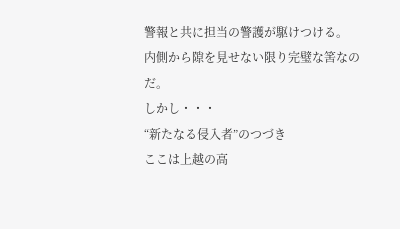警報と共に担当の警護が駆けつける。
内側から隙を見せない限り完璧な筈なのだ。
しかし・・・
“新たなる侵入者”のつづき
ここは上越の高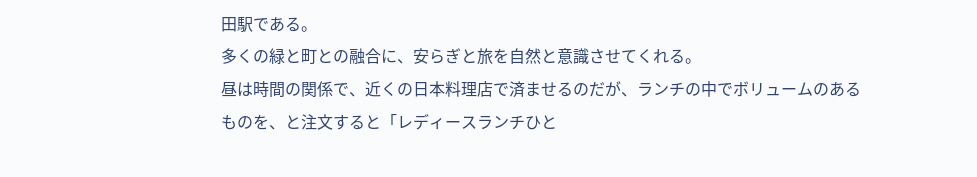田駅である。
多くの緑と町との融合に、安らぎと旅を自然と意識させてくれる。
昼は時間の関係で、近くの日本料理店で済ませるのだが、ランチの中でボリュームのあるものを、と注文すると「レディースランチひと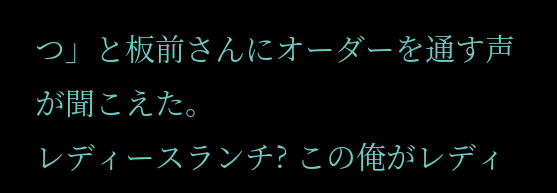つ」と板前さんにオーダーを通す声が聞こえた。
レディースランチ? この俺がレディ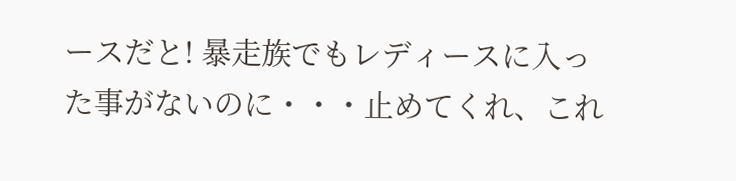ースだと! 暴走族でもレディースに入った事がないのに・・・止めてくれ、これ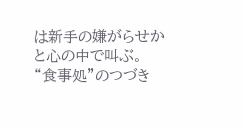は新手の嫌がらせかと心の中で叫ぶ。
“食事処”のつづき